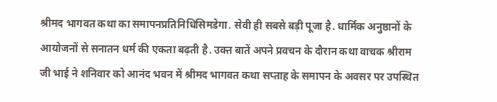श्रीमद भागवत कथा का समापनप्रतिनिधिसिमडेगा. सेवी ही सबसे बड़ी पूजा है. धार्मिक अनुष्ठानों के आयोजनों से सनातन धर्म की एकता बढ़ती है. उक्त बातें अपने प्रवचन के दौरान कथा वाचक श्रीराम जी भाई ने शनिवार को आनंद भवन में श्रीमद भागवत कथा सप्ताह के समापन के अवसर पर उपस्थित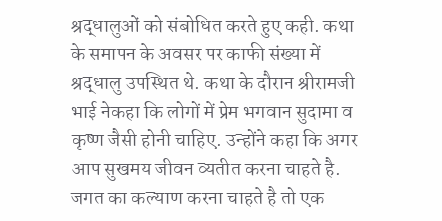श्रद्धालुओं को संबोधित करते हुए कही. कथा के समापन के अवसर पर काफी संख्या में श्रद्धालु उपस्थित थे. कथा के दौरान श्रीरामजी भाई नेकहा कि लोगों में प्रेम भगवान सुदामा व कृष्ण जैसी होनी चाहिए. उन्होंने कहा कि अगर आप सुखमय जीवन व्यतीत करना चाहते है. जगत का कल्याण करना चाहते है तो एक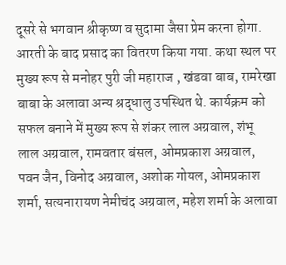दूसरे से भगवान श्रीकृष्ण व सुदामा जैसा प्रेम करना होगा. आरती के बाद प्रसाद का वितरण किया गया. कथा स्थल पर मुख्य रूप से मनोहर पुरी जी महाराज , खंडवा बाब, रामरेखा बाबा के अलावा अन्य श्रद्धालु उपस्थित थे. कार्यक्रम को सफल बनाने में मुख्य रूप से शंकर लाल अग्रवाल, शंभू लाल अग्रवाल, रामवतार बंसल, ओमप्रकाश अग्रवाल, पवन जैन, विनोद अग्रवाल, अशोक गोयल, ओमप्रकाश शर्मा, सत्यनारायण नेमीचंद अग्रवाल, महेश शर्मा के अलावा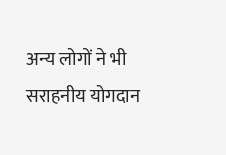अन्य लोगों ने भी सराहनीय योगदान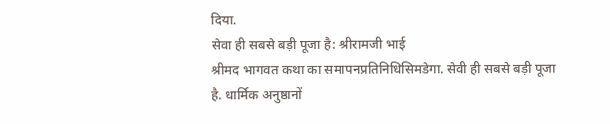दिया.
सेवा ही सबसे बड़ी पूजा है: श्रीरामजी भाई
श्रीमद भागवत कथा का समापनप्रतिनिधिसिमडेगा. सेवी ही सबसे बड़ी पूजा है. धार्मिक अनुष्ठानों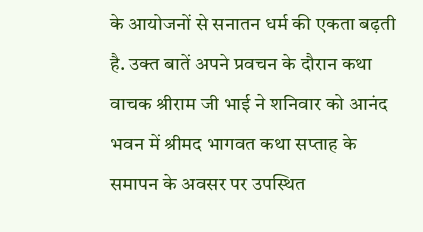के आयोजनों से सनातन धर्म की एकता बढ़ती है. उक्त बातें अपने प्रवचन के दौरान कथा वाचक श्रीराम जी भाई ने शनिवार को आनंद भवन में श्रीमद भागवत कथा सप्ताह के समापन के अवसर पर उपस्थित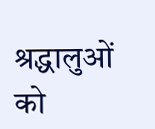श्रद्धालुओं को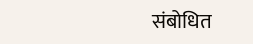संबोधित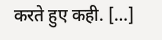करते हुए कही. […]